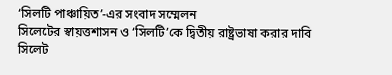‘সিলটি পাঞ্চায়িত’-এর সংবাদ সম্মেলন
সিলেটের স্বায়ত্তশাসন ও ‘সিলটি’কে দ্বিতীয় রাষ্ট্রভাষা করার দাবি
সিলেট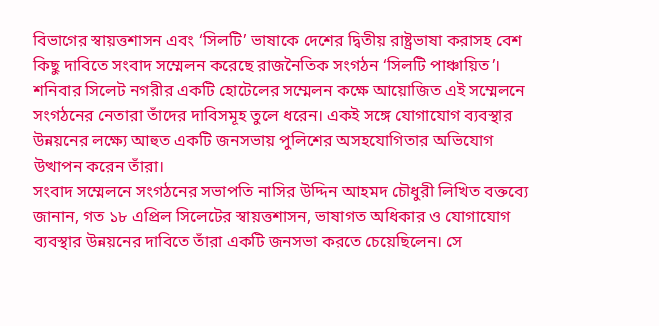বিভাগের স্বায়ত্তশাসন এবং ‘সিলটি’ ভাষাকে দেশের দ্বিতীয় রাষ্ট্রভাষা করাসহ বেশ কিছু দাবিতে সংবাদ সম্মেলন করেছে রাজনৈতিক সংগঠন ‘সিলটি পাঞ্চায়িত’। শনিবার সিলেট নগরীর একটি হোটেলের সম্মেলন কক্ষে আয়োজিত এই সম্মেলনে সংগঠনের নেতারা তাঁদের দাবিসমূহ তুলে ধরেন। একই সঙ্গে যোগাযোগ ব্যবস্থার উন্নয়নের লক্ষ্যে আহুত একটি জনসভায় পুলিশের অসহযোগিতার অভিযোগ উত্থাপন করেন তাঁরা।
সংবাদ সম্মেলনে সংগঠনের সভাপতি নাসির উদ্দিন আহমদ চৌধুরী লিখিত বক্তব্যে জানান, গত ১৮ এপ্রিল সিলেটের স্বায়ত্তশাসন, ভাষাগত অধিকার ও যোগাযোগ ব্যবস্থার উন্নয়নের দাবিতে তাঁরা একটি জনসভা করতে চেয়েছিলেন। সে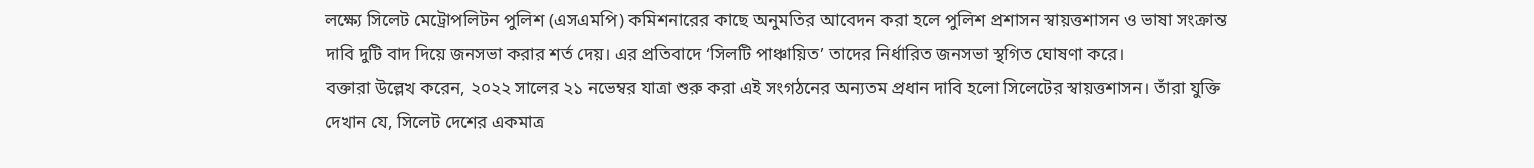লক্ষ্যে সিলেট মেট্রোপলিটন পুলিশ (এসএমপি) কমিশনারের কাছে অনুমতির আবেদন করা হলে পুলিশ প্রশাসন স্বায়ত্তশাসন ও ভাষা সংক্রান্ত দাবি দুটি বাদ দিয়ে জনসভা করার শর্ত দেয়। এর প্রতিবাদে ‘সিলটি পাঞ্চায়িত’ তাদের নির্ধারিত জনসভা স্থগিত ঘোষণা করে।
বক্তারা উল্লেখ করেন, ২০২২ সালের ২১ নভেম্বর যাত্রা শুরু করা এই সংগঠনের অন্যতম প্রধান দাবি হলো সিলেটের স্বায়ত্তশাসন। তাঁরা যুক্তি দেখান যে, সিলেট দেশের একমাত্র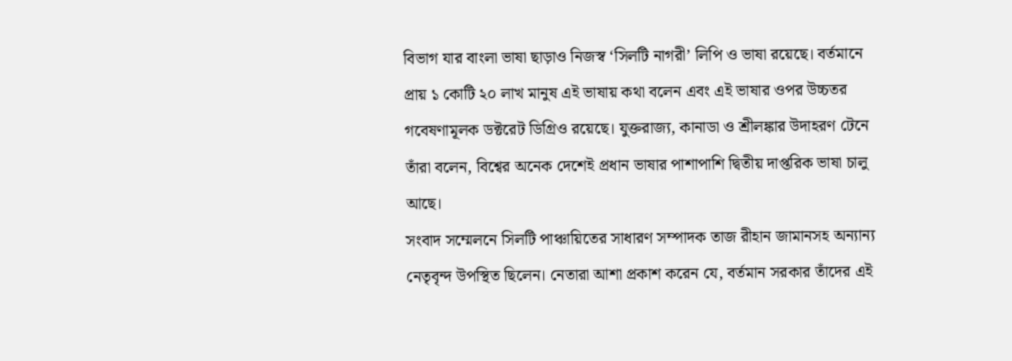বিভাগ যার বাংলা ভাষা ছাড়াও নিজস্ব ‘সিলটি নাগরী’ লিপি ও ভাষা রয়েছে। বর্তমানে প্রায় ১ কোটি ২০ লাখ মানুষ এই ভাষায় কথা বলেন এবং এই ভাষার ওপর উচ্চতর গবেষণামূলক ডক্টরেট ডিগ্রিও রয়েছে। যুক্তরাজ্য, কানাডা ও শ্রীলঙ্কার উদাহরণ টেনে তাঁরা বলেন, বিশ্বের অনেক দেশেই প্রধান ভাষার পাশাপাশি দ্বিতীয় দাপ্তরিক ভাষা চালু আছে।
সংবাদ সম্মেলনে সিলটি পাঞ্চায়িতের সাধারণ সম্পাদক তাজ রীহান জামানসহ অন্যান্য নেতৃবৃন্দ উপস্থিত ছিলেন। নেতারা আশা প্রকাশ করেন যে, বর্তমান সরকার তাঁদের এই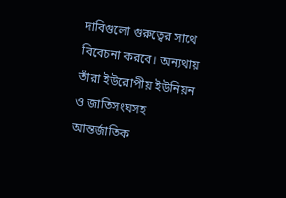দাবিগুলো গুরুত্বের সাথে বিবেচনা করবে। অন্যথায় তাঁরা ইউরোপীয় ইউনিয়ন ও জাতিসংঘসহ আন্তর্জাতিক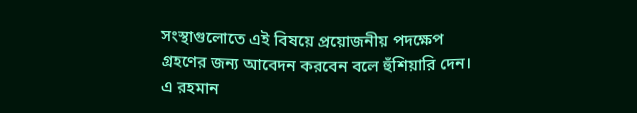সংস্থাগুলোতে এই বিষয়ে প্রয়োজনীয় পদক্ষেপ গ্রহণের জন্য আবেদন করবেন বলে হুঁশিয়ারি দেন।
এ রহমান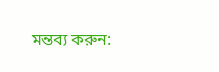মন্তব্য করুন: